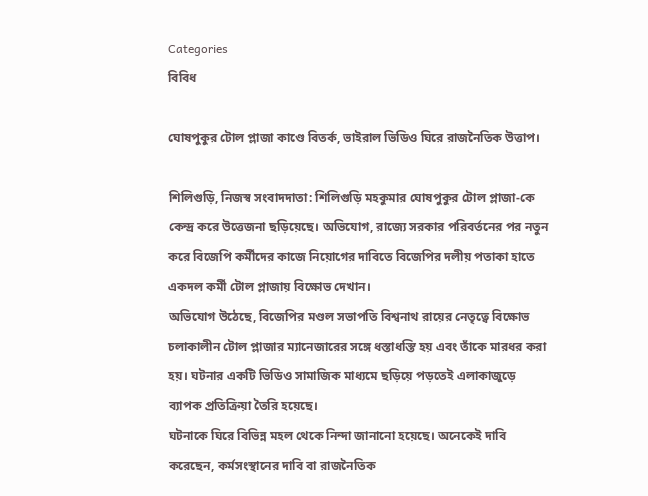Categories
বিবিধ

ঘোষপুকুর টোল প্লাজা কাণ্ডে বিতর্ক, ভাইরাল ভিডিও ঘিরে রাজনৈতিক উত্তাপ।

শিলিগুড়ি, নিজস্ব সংবাদদাতা: শিলিগুড়ি মহকুমার ঘোষপুকুর টোল প্লাজা-কে কেন্দ্র করে উত্তেজনা ছড়িয়েছে। অভিযোগ, রাজ্যে সরকার পরিবর্তনের পর নতুন করে বিজেপি কর্মীদের কাজে নিয়োগের দাবিতে বিজেপির দলীয় পতাকা হাতে একদল কর্মী টোল প্লাজায় বিক্ষোভ দেখান।
অভিযোগ উঠেছে, বিজেপির মণ্ডল সভাপতি বিশ্বনাথ রায়ের নেতৃত্বে বিক্ষোভ চলাকালীন টোল প্লাজার ম্যানেজারের সঙ্গে ধস্তাধস্তি হয় এবং তাঁকে মারধর করা হয়। ঘটনার একটি ভিডিও সামাজিক মাধ্যমে ছড়িয়ে পড়তেই এলাকাজুড়ে ব্যাপক প্রতিক্রিয়া তৈরি হয়েছে।
ঘটনাকে ঘিরে বিভিন্ন মহল থেকে নিন্দা জানানো হয়েছে। অনেকেই দাবি করেছেন, কর্মসংস্থানের দাবি বা রাজনৈতিক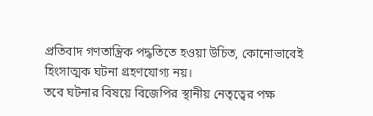প্রতিবাদ গণতান্ত্রিক পদ্ধতিতে হওয়া উচিত, কোনোভাবেই হিংসাত্মক ঘটনা গ্রহণযোগ্য নয়।
তবে ঘটনার বিষয়ে বিজেপির স্থানীয় নেতৃত্বের পক্ষ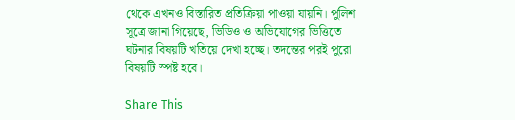থেকে এখনও বিস্তারিত প্রতিক্রিয়া পাওয়া যায়নি। পুলিশ সূত্রে জানা গিয়েছে, ভিডিও ও অভিযোগের ভিত্তিতে ঘটনার বিষয়টি খতিয়ে দেখা হচ্ছে। তদন্তের পরই পুরো বিষয়টি স্পষ্ট হবে।

Share This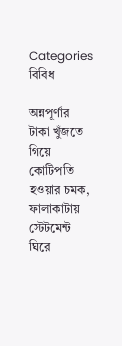Categories
বিবিধ

অন্নপূর্ণার টাকা খুঁজতে গিয়ে কোটিপতি হওয়ার চমক, ফালাকাটায় স্টেটমেন্ট ঘিরে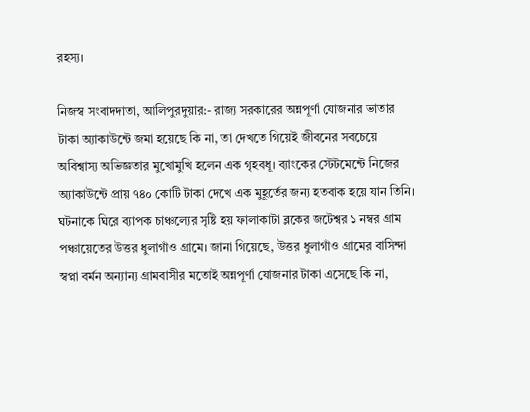রহস্য।

নিজস্ব সংবাদদাতা, আলিপুরদুয়ার:- রাজ্য সরকারের অন্নপূর্ণা যোজনার ভাতার টাকা অ্যাকাউন্টে জমা হয়েছে কি না, তা দেখতে গিয়েই জীবনের সবচেয়ে অবিশ্বাস্য অভিজ্ঞতার মুখোমুখি হলেন এক গৃহবধূ। ব্যাংকের স্টেটমেন্টে নিজের অ্যাকাউন্টে প্রায় ৭৪০ কোটি টাকা দেখে এক মুহূর্তের জন্য হতবাক হয়ে যান তিনি। ঘটনাকে ঘিরে ব্যাপক চাঞ্চল্যের সৃষ্টি হয় ফালাকাটা ব্লকের জটেশ্বর ১ নম্বর গ্রাম পঞ্চায়েতের উত্তর ধুলাগাঁও গ্রামে। জানা গিয়েছে, উত্তর ধুলাগাঁও গ্রামের বাসিন্দা স্বপ্না বর্মন অন্যান্য গ্রামবাসীর মতোই অন্নপূর্ণা যোজনার টাকা এসেছে কি না,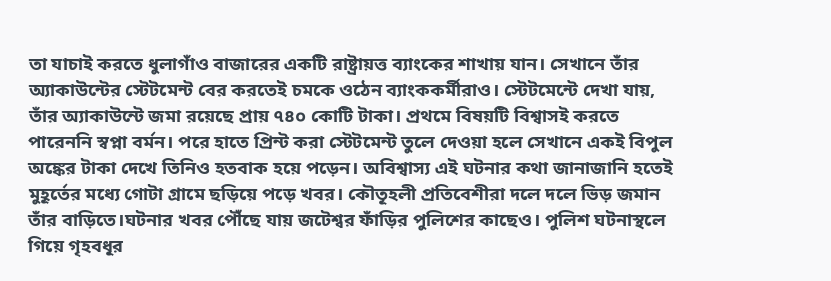তা যাচাই করতে ধুলাগাঁও বাজারের একটি রাষ্ট্রায়ত্ত ব্যাংকের শাখায় যান। সেখানে তাঁর অ্যাকাউন্টের স্টেটমেন্ট বের করতেই চমকে ওঠেন ব্যাংককর্মীরাও। স্টেটমেন্টে দেখা যায়, তাঁর অ্যাকাউন্টে জমা রয়েছে প্রায় ৭৪০ কোটি টাকা। প্রথমে বিষয়টি বিশ্বাসই করতে পারেননি স্বপ্না বর্মন। পরে হাতে প্রিন্ট করা স্টেটমেন্ট তুলে দেওয়া হলে সেখানে একই বিপুল অঙ্কের টাকা দেখে তিনিও হতবাক হয়ে পড়েন। অবিশ্বাস্য এই ঘটনার কথা জানাজানি হতেই মুহূর্তের মধ্যে গোটা গ্রামে ছড়িয়ে পড়ে খবর। কৌতূহলী প্রতিবেশীরা দলে দলে ভিড় জমান তাঁর বাড়িতে।ঘটনার খবর পৌঁছে যায় জটেশ্বর ফাঁড়ির পুলিশের কাছেও। পুলিশ ঘটনাস্থলে গিয়ে গৃহবধূর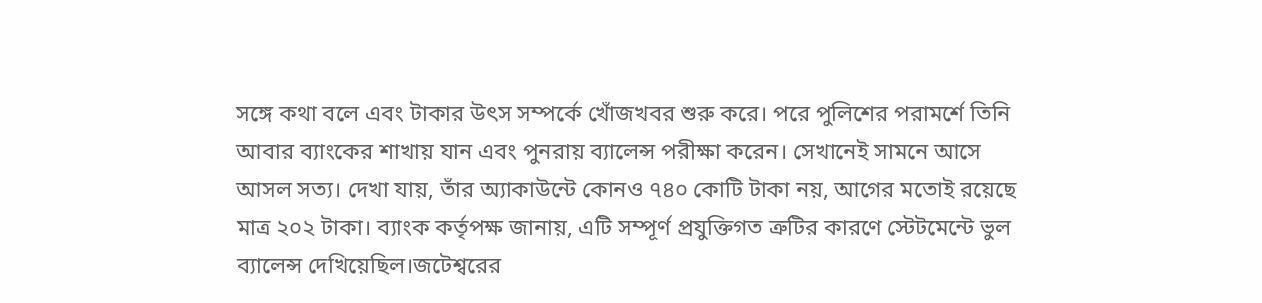সঙ্গে কথা বলে এবং টাকার উৎস সম্পর্কে খোঁজখবর শুরু করে। পরে পুলিশের পরামর্শে তিনি আবার ব্যাংকের শাখায় যান এবং পুনরায় ব্যালেন্স পরীক্ষা করেন। সেখানেই সামনে আসে আসল সত্য। দেখা যায়, তাঁর অ্যাকাউন্টে কোনও ৭৪০ কোটি টাকা নয়, আগের মতোই রয়েছে মাত্র ২০২ টাকা। ব্যাংক কর্তৃপক্ষ জানায়, এটি সম্পূর্ণ প্রযুক্তিগত ত্রুটির কারণে স্টেটমেন্টে ভুল ব্যালেন্স দেখিয়েছিল।জটেশ্বরের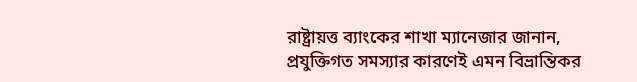রাষ্ট্রায়ত্ত ব্যাংকের শাখা ম্যানেজার জানান, প্রযুক্তিগত সমস্যার কারণেই এমন বিভ্রান্তিকর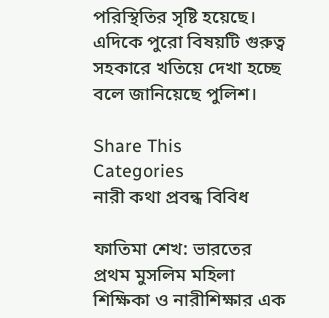পরিস্থিতির সৃষ্টি হয়েছে। এদিকে পুরো বিষয়টি গুরুত্ব সহকারে খতিয়ে দেখা হচ্ছে বলে জানিয়েছে পুলিশ।

Share This
Categories
নারী কথা প্রবন্ধ বিবিধ

ফাতিমা শেখ: ভারতের প্রথম মুসলিম মহিলা শিক্ষিকা ও নারীশিক্ষার এক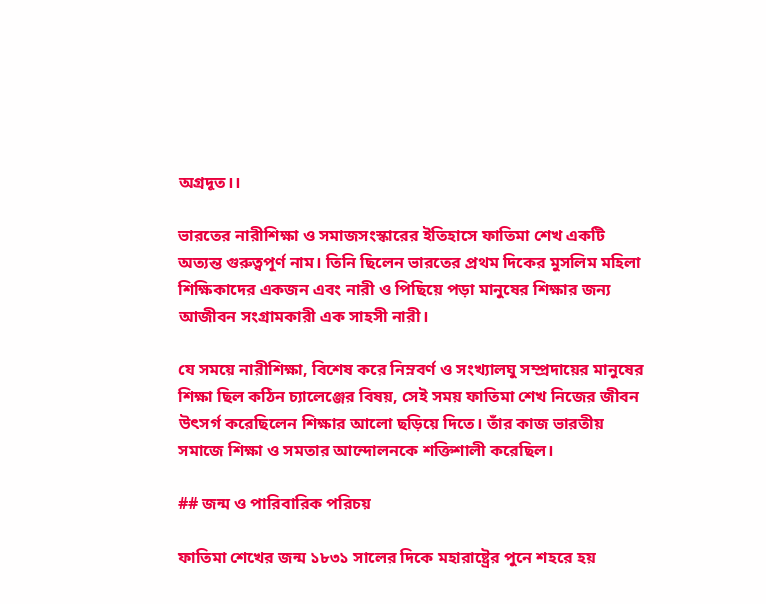অগ্রদূত।।

ভারতের নারীশিক্ষা ও সমাজসংস্কারের ইতিহাসে ফাতিমা শেখ একটি অত্যন্ত গুরুত্বপূর্ণ নাম। তিনি ছিলেন ভারতের প্রথম দিকের মুসলিম মহিলা শিক্ষিকাদের একজন এবং নারী ও পিছিয়ে পড়া মানুষের শিক্ষার জন্য আজীবন সংগ্রামকারী এক সাহসী নারী।

যে সময়ে নারীশিক্ষা, বিশেষ করে নিম্নবর্ণ ও সংখ্যালঘু সম্প্রদায়ের মানুষের শিক্ষা ছিল কঠিন চ্যালেঞ্জের বিষয়, সেই সময় ফাতিমা শেখ নিজের জীবন উৎসর্গ করেছিলেন শিক্ষার আলো ছড়িয়ে দিতে। তাঁর কাজ ভারতীয় সমাজে শিক্ষা ও সমতার আন্দোলনকে শক্তিশালী করেছিল।

## জন্ম ও পারিবারিক পরিচয়

ফাতিমা শেখের জন্ম ১৮৩১ সালের দিকে মহারাষ্ট্রের পুনে শহরে হয়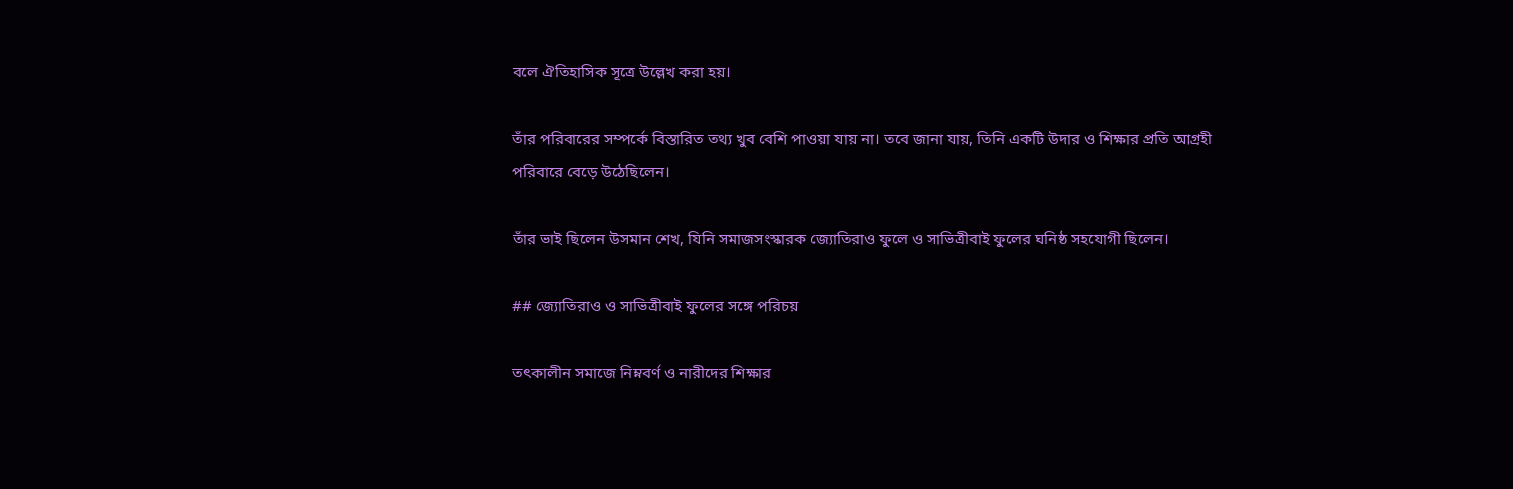বলে ঐতিহাসিক সূত্রে উল্লেখ করা হয়।

তাঁর পরিবারের সম্পর্কে বিস্তারিত তথ্য খুব বেশি পাওয়া যায় না। তবে জানা যায়, তিনি একটি উদার ও শিক্ষার প্রতি আগ্রহী পরিবারে বেড়ে উঠেছিলেন।

তাঁর ভাই ছিলেন উসমান শেখ, যিনি সমাজসংস্কারক জ্যোতিরাও ফুলে ও সাভিত্রীবাই ফুলের ঘনিষ্ঠ সহযোগী ছিলেন।

## জ্যোতিরাও ও সাভিত্রীবাই ফুলের সঙ্গে পরিচয়

তৎকালীন সমাজে নিম্নবর্ণ ও নারীদের শিক্ষার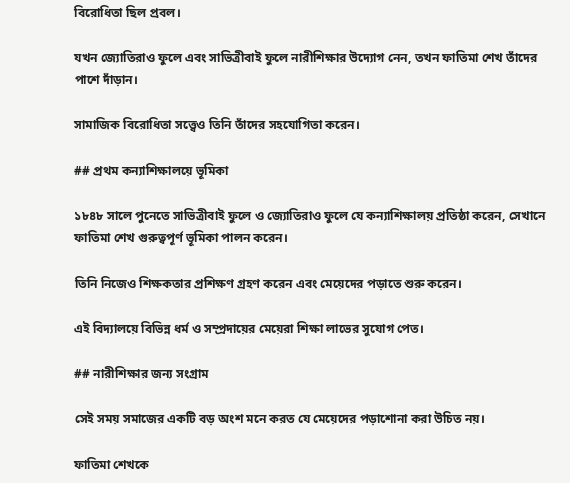বিরোধিতা ছিল প্রবল।

যখন জ্যোতিরাও ফুলে এবং সাভিত্রীবাই ফুলে নারীশিক্ষার উদ্যোগ নেন, তখন ফাতিমা শেখ তাঁদের পাশে দাঁড়ান।

সামাজিক বিরোধিতা সত্ত্বেও তিনি তাঁদের সহযোগিতা করেন।

## প্রথম কন্যাশিক্ষালয়ে ভূমিকা

১৮৪৮ সালে পুনেতে সাভিত্রীবাই ফুলে ও জ্যোতিরাও ফুলে যে কন্যাশিক্ষালয় প্রতিষ্ঠা করেন, সেখানে ফাতিমা শেখ গুরুত্বপূর্ণ ভূমিকা পালন করেন।

তিনি নিজেও শিক্ষকতার প্রশিক্ষণ গ্রহণ করেন এবং মেয়েদের পড়াতে শুরু করেন।

এই বিদ্যালয়ে বিভিন্ন ধর্ম ও সম্প্রদায়ের মেয়েরা শিক্ষা লাভের সুযোগ পেত।

## নারীশিক্ষার জন্য সংগ্রাম

সেই সময় সমাজের একটি বড় অংশ মনে করত যে মেয়েদের পড়াশোনা করা উচিত নয়।

ফাতিমা শেখকে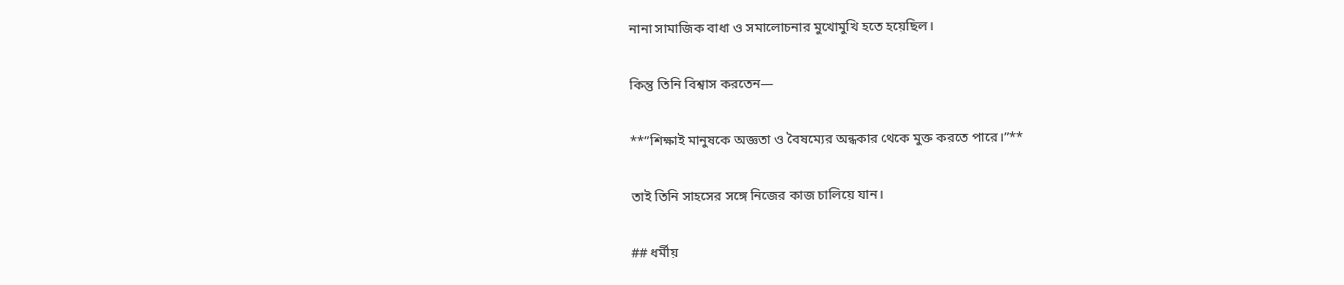নানা সামাজিক বাধা ও সমালোচনার মুখোমুখি হতে হয়েছিল।

কিন্তু তিনি বিশ্বাস করতেন—

**”শিক্ষাই মানুষকে অজ্ঞতা ও বৈষম্যের অন্ধকার থেকে মুক্ত করতে পারে।”**

তাই তিনি সাহসের সঙ্গে নিজের কাজ চালিয়ে যান।

## ধর্মীয়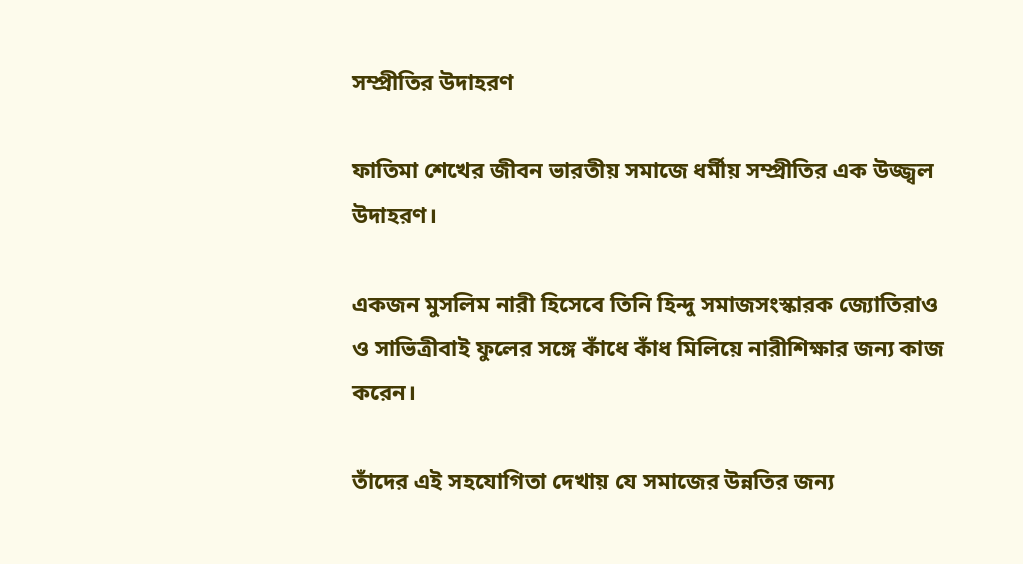সম্প্রীতির উদাহরণ

ফাতিমা শেখের জীবন ভারতীয় সমাজে ধর্মীয় সম্প্রীতির এক উজ্জ্বল উদাহরণ।

একজন মুসলিম নারী হিসেবে তিনি হিন্দু সমাজসংস্কারক জ্যোতিরাও ও সাভিত্রীবাই ফুলের সঙ্গে কাঁধে কাঁধ মিলিয়ে নারীশিক্ষার জন্য কাজ করেন।

তাঁদের এই সহযোগিতা দেখায় যে সমাজের উন্নতির জন্য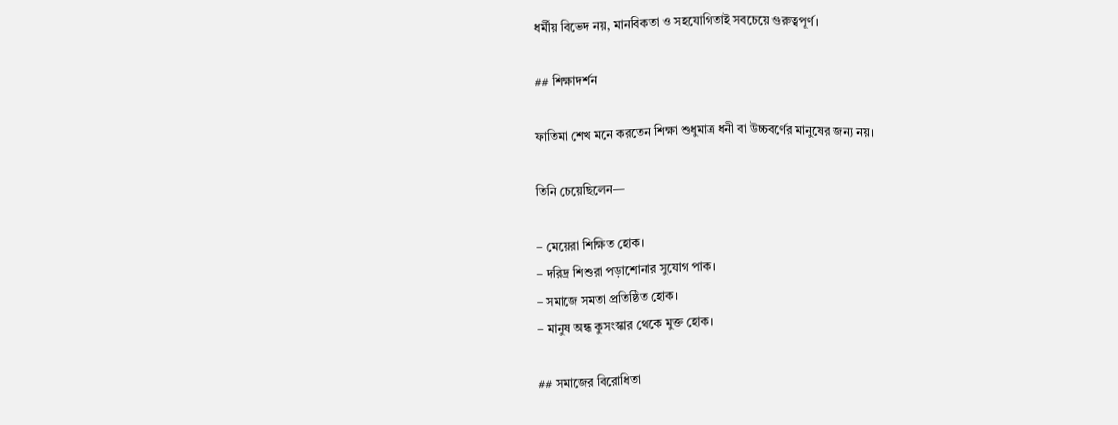ধর্মীয় বিভেদ নয়, মানবিকতা ও সহযোগিতাই সবচেয়ে গুরুত্বপূর্ণ।

## শিক্ষাদর্শন

ফাতিমা শেখ মনে করতেন শিক্ষা শুধুমাত্র ধনী বা উচ্চবর্ণের মানুষের জন্য নয়।

তিনি চেয়েছিলেন—

– মেয়েরা শিক্ষিত হোক।
– দরিদ্র শিশুরা পড়াশোনার সুযোগ পাক।
– সমাজে সমতা প্রতিষ্ঠিত হোক।
– মানুষ অন্ধ কুসংস্কার থেকে মুক্ত হোক।

## সমাজের বিরোধিতা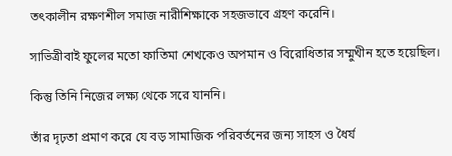তৎকালীন রক্ষণশীল সমাজ নারীশিক্ষাকে সহজভাবে গ্রহণ করেনি।

সাভিত্রীবাই ফুলের মতো ফাতিমা শেখকেও অপমান ও বিরোধিতার সম্মুখীন হতে হয়েছিল।

কিন্তু তিনি নিজের লক্ষ্য থেকে সরে যাননি।

তাঁর দৃঢ়তা প্রমাণ করে যে বড় সামাজিক পরিবর্তনের জন্য সাহস ও ধৈর্য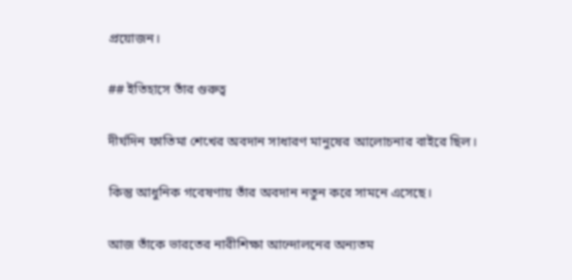প্রয়োজন।

## ইতিহাসে তাঁর গুরুত্ব

দীর্ঘদিন ফাতিমা শেখের অবদান সাধারণ মানুষের আলোচনার বাইরে ছিল।

কিন্তু আধুনিক গবেষণায় তাঁর অবদান নতুন করে সামনে এসেছে।

আজ তাঁকে ভারতের নারীশিক্ষা আন্দোলনের অন্যতম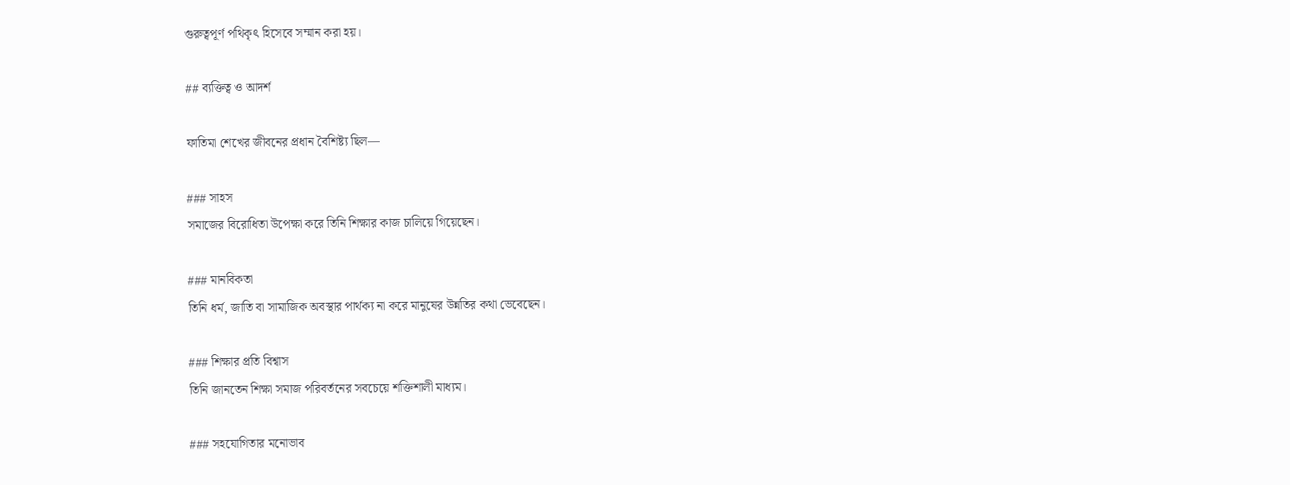গুরুত্বপূর্ণ পথিকৃৎ হিসেবে সম্মান করা হয়।

## ব্যক্তিত্ব ও আদর্শ

ফাতিমা শেখের জীবনের প্রধান বৈশিষ্ট্য ছিল—

### সাহস
সমাজের বিরোধিতা উপেক্ষা করে তিনি শিক্ষার কাজ চালিয়ে গিয়েছেন।

### মানবিকতা
তিনি ধর্ম, জাতি বা সামাজিক অবস্থার পার্থক্য না করে মানুষের উন্নতির কথা ভেবেছেন।

### শিক্ষার প্রতি বিশ্বাস
তিনি জানতেন শিক্ষা সমাজ পরিবর্তনের সবচেয়ে শক্তিশালী মাধ্যম।

### সহযোগিতার মনোভাব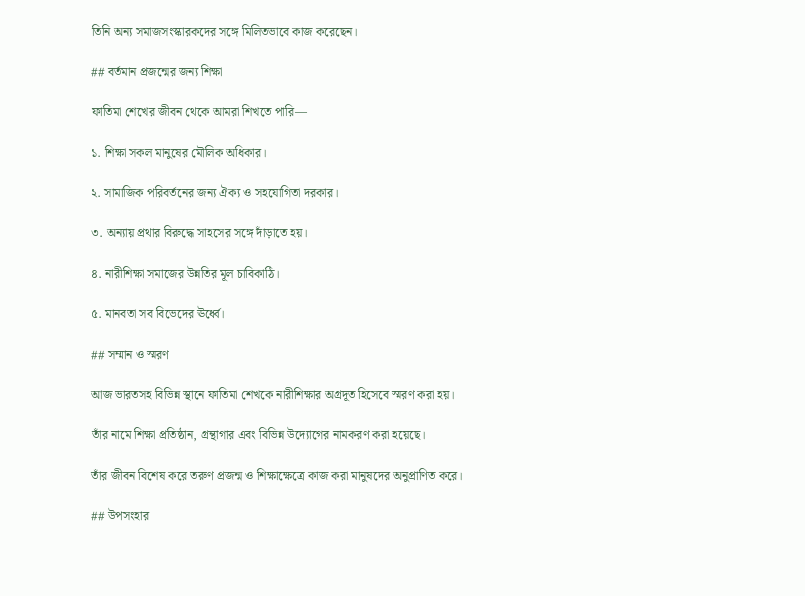তিনি অন্য সমাজসংস্কারকদের সঙ্গে মিলিতভাবে কাজ করেছেন।

## বর্তমান প্রজন্মের জন্য শিক্ষা

ফাতিমা শেখের জীবন থেকে আমরা শিখতে পারি—

১. শিক্ষা সকল মানুষের মৌলিক অধিকার।

২. সামাজিক পরিবর্তনের জন্য ঐক্য ও সহযোগিতা দরকার।

৩. অন্যায় প্রথার বিরুদ্ধে সাহসের সঙ্গে দাঁড়াতে হয়।

৪. নারীশিক্ষা সমাজের উন্নতির মূল চাবিকাঠি।

৫. মানবতা সব বিভেদের ঊর্ধ্বে।

## সম্মান ও স্মরণ

আজ ভারতসহ বিভিন্ন স্থানে ফাতিমা শেখকে নারীশিক্ষার অগ্রদূত হিসেবে স্মরণ করা হয়।

তাঁর নামে শিক্ষা প্রতিষ্ঠান, গ্রন্থাগার এবং বিভিন্ন উদ্যোগের নামকরণ করা হয়েছে।

তাঁর জীবন বিশেষ করে তরুণ প্রজন্ম ও শিক্ষাক্ষেত্রে কাজ করা মানুষদের অনুপ্রাণিত করে।

## উপসংহার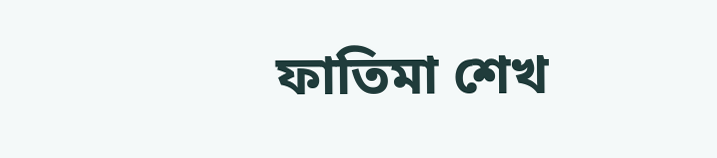ফাতিমা শেখ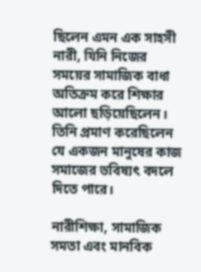ছিলেন এমন এক সাহসী নারী, যিনি নিজের সময়ের সামাজিক বাধা অতিক্রম করে শিক্ষার আলো ছড়িয়েছিলেন। তিনি প্রমাণ করেছিলেন যে একজন মানুষের কাজ সমাজের ভবিষ্যৎ বদলে দিতে পারে।

নারীশিক্ষা, সামাজিক সমতা এবং মানবিক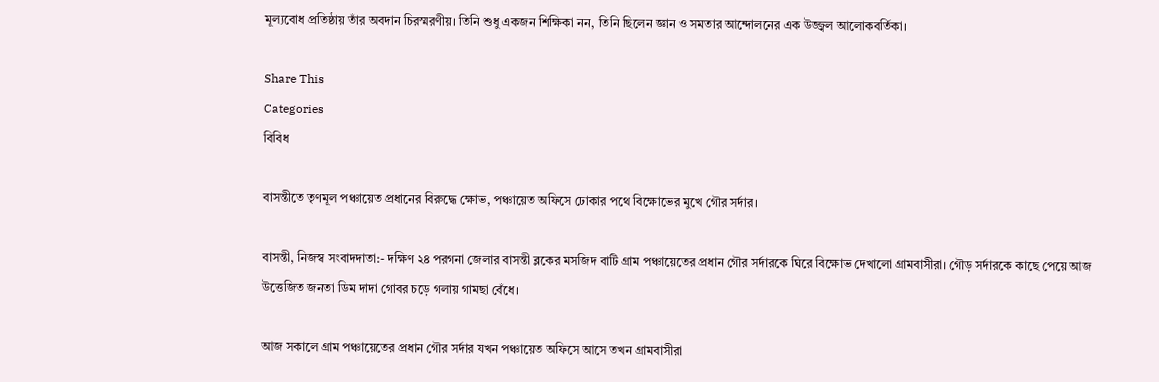মূল্যবোধ প্রতিষ্ঠায় তাঁর অবদান চিরস্মরণীয়। তিনি শুধু একজন শিক্ষিকা নন, তিনি ছিলেন জ্ঞান ও সমতার আন্দোলনের এক উজ্জ্বল আলোকবর্তিকা।

Share This
Categories
বিবিধ

বাসন্তীতে তৃণমূল পঞ্চায়েত প্রধানের বিরুদ্ধে ক্ষোভ, পঞ্চায়েত অফিসে ঢোকার পথে বিক্ষোভের মুখে গৌর সর্দার।

বাসন্তী, নিজস্ব সংবাদদাতা:- দক্ষিণ ২৪ পরগনা জেলার বাসন্তী ব্লকের মসজিদ বাটি গ্রাম পঞ্চায়েতের প্রধান গৌর সর্দারকে ঘিরে বিক্ষোভ দেখালো গ্রামবাসীরা। গৌড় সর্দারকে কাছে পেয়ে আজ উত্তেজিত জনতা ডিম দাদা গোবর চড়ে গলায় গামছা বেঁধে।

আজ সকালে গ্রাম পঞ্চায়েতের প্রধান গৌর সর্দার যখন পঞ্চায়েত অফিসে আসে তখন গ্রামবাসীরা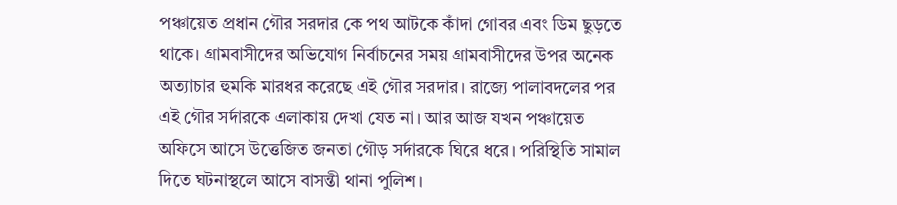পঞ্চায়েত প্রধান গৌর সরদার কে পথ আটকে কাঁদা গোবর এবং ডিম ছুড়তে থাকে। গ্রামবাসীদের অভিযোগ নির্বাচনের সময় গ্রামবাসীদের উপর অনেক অত্যাচার হুমকি মারধর করেছে এই গৌর সরদার। রাজ্যে পালাবদলের পর এই গৌর সর্দারকে এলাকায় দেখা যেত না। আর আজ যখন পঞ্চায়েত অফিসে আসে উত্তেজিত জনতা গৌড় সর্দারকে ঘিরে ধরে। পরিস্থিতি সামাল দিতে ঘটনাস্থলে আসে বাসন্তী থানা পুলিশ।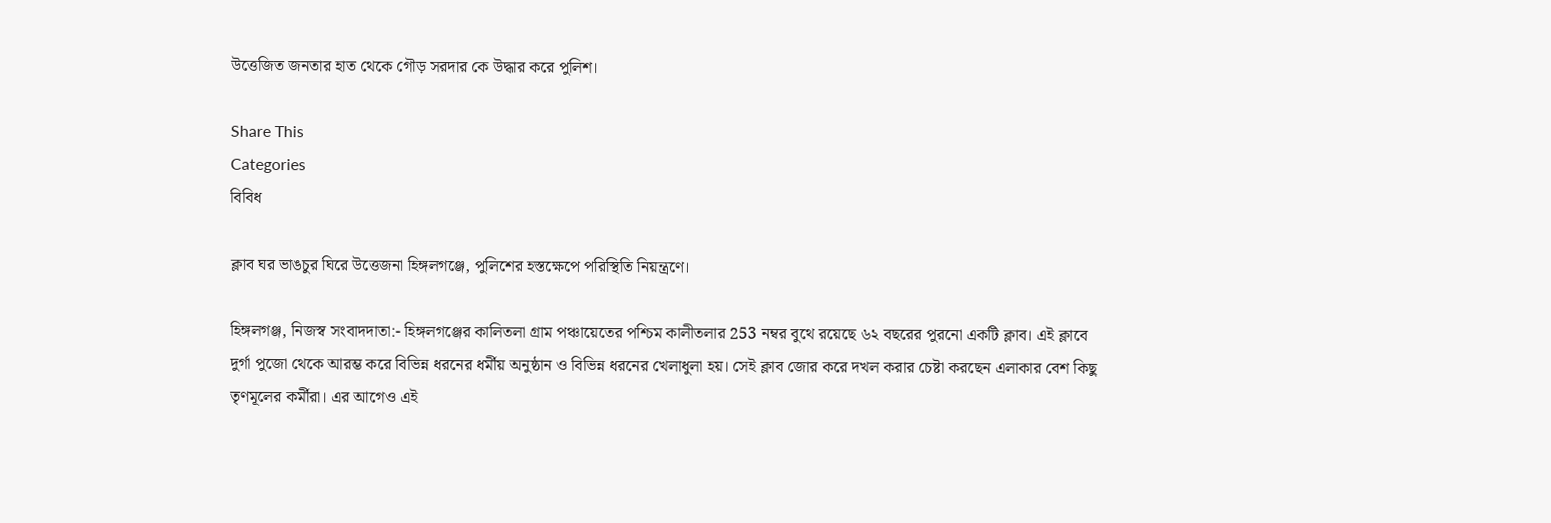উত্তেজিত জনতার হাত থেকে গৌড় সরদার কে উদ্ধার করে পুলিশ।

Share This
Categories
বিবিধ

ক্লাব ঘর ভাঙচুর ঘিরে উত্তেজনা হিঙ্গলগঞ্জে, পুলিশের হস্তক্ষেপে পরিস্থিতি নিয়ন্ত্রণে।

হিঙ্গলগঞ্জ, নিজস্ব সংবাদদাতা:- হিঙ্গলগঞ্জের কালিতলা গ্রাম পঞ্চায়েতের পশ্চিম কালীতলার 253 নম্বর বুথে রয়েছে ৬২ বছরের পুরনো একটি ক্লাব। এই ক্লাবে দুর্গা পুজো থেকে আরম্ভ করে বিভিন্ন ধরনের ধর্মীয় অনুষ্ঠান ও বিভিন্ন ধরনের খেলাধুলা হয়। সেই ক্লাব জোর করে দখল করার চেষ্টা করছেন এলাকার বেশ কিছু তৃণমূলের কর্মীরা। এর আগেও এই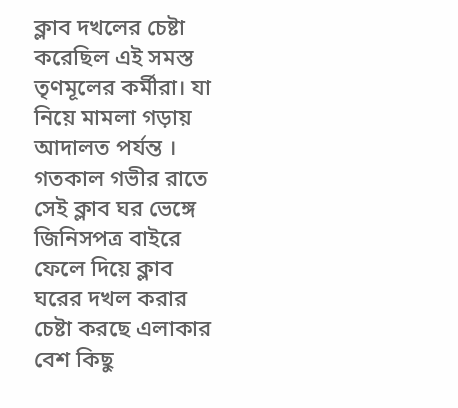ক্লাব দখলের চেষ্টা করেছিল এই সমস্ত তৃণমূলের কর্মীরা। যা নিয়ে মামলা গড়ায় আদালত পর্যন্ত ‌। গতকাল গভীর রাতে সেই ক্লাব ঘর ভেঙ্গে জিনিসপত্র বাইরে ফেলে দিয়ে ক্লাব ঘরের দখল করার চেষ্টা করছে এলাকার বেশ কিছু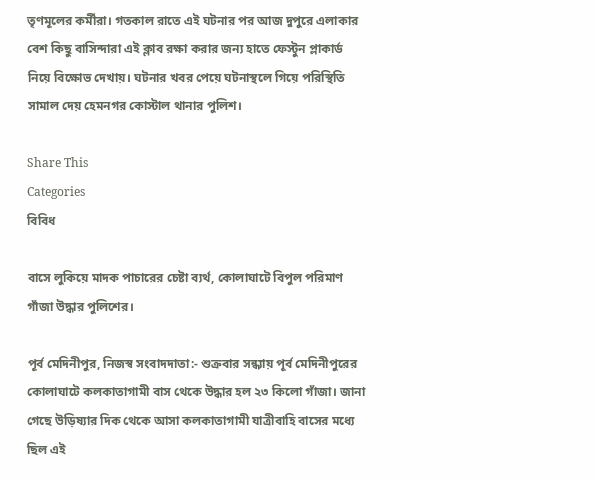তৃণমূলের কর্মীরা। গতকাল রাতে এই ঘটনার পর আজ দুপুরে এলাকার বেশ কিছু বাসিন্দারা এই ক্লাব রক্ষা করার জন্য হাতে ফেস্টুন প্লাকার্ড নিয়ে বিক্ষোভ দেখায়। ঘটনার খবর পেয়ে ঘটনাস্থলে গিয়ে পরিস্থিতি সামাল দেয় হেমনগর কোস্টাল থানার পুলিশ।

Share This
Categories
বিবিধ

বাসে লুকিয়ে মাদক পাচারের চেষ্টা ব্যর্থ, কোলাঘাটে বিপুল পরিমাণ গাঁজা উদ্ধার পুলিশের।

পূর্ব মেদিনীপুর, নিজস্ব সংবাদদাতা:- শুক্রবার সন্ধ্যায় পূর্ব মেদিনীপুরের কোলাঘাটে কলকাতাগামী বাস থেকে উদ্ধার হল ২৩ কিলো গাঁজা। জানা গেছে উড়িষ্যার দিক থেকে আসা কলকাতাগামী যাত্রীবাহি বাসের মধ্যে ছিল এই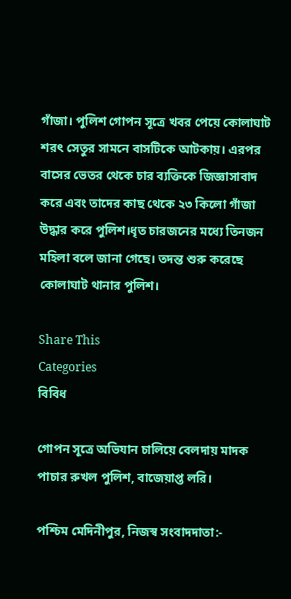গাঁজা। পুলিশ গোপন সূত্রে খবর পেয়ে কোলাঘাট শরৎ সেতুর সামনে বাসটিকে আটকায়। এরপর বাসের ভেতর থেকে চার ব্যক্তিকে জিজ্ঞাসাবাদ করে এবং তাদের কাছ থেকে ২৩ কিলো গাঁজা উদ্ধার করে পুলিশ।ধৃত চারজনের মধ্যে তিনজন মহিলা বলে জানা গেছে। তদন্ত শুরু করেছে কোলাঘাট থানার পুলিশ।

Share This
Categories
বিবিধ

গোপন সূত্রে অভিযান চালিয়ে বেলদায় মাদক পাচার রুখল পুলিশ, বাজেয়াপ্ত লরি।

পশ্চিম মেদিনীপুর, নিজস্ব সংবাদদাতা:-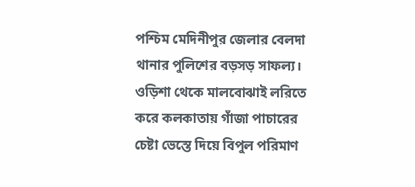পশ্চিম মেদিনীপুর জেলার বেলদা থানার পুলিশের বড়সড় সাফল্য। ওড়িশা থেকে মালবোঝাই লরিতে করে কলকাতায় গাঁজা পাচারের চেষ্টা ভেস্তে দিয়ে বিপুল পরিমাণ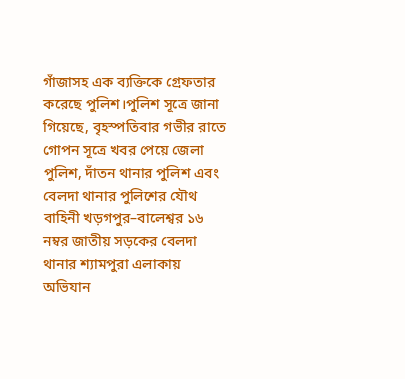গাঁজাসহ এক ব্যক্তিকে গ্রেফতার করেছে পুলিশ।পুলিশ সূত্রে জানা গিয়েছে, বৃহস্পতিবার গভীর রাতে গোপন সূত্রে খবর পেয়ে জেলা পুলিশ, দাঁতন থানার পুলিশ এবং বেলদা থানার পুলিশের যৌথ বাহিনী খড়গপুর–বালেশ্বর ১৬ নম্বর জাতীয় সড়কের বেলদা থানার শ্যামপুরা এলাকায় অভিযান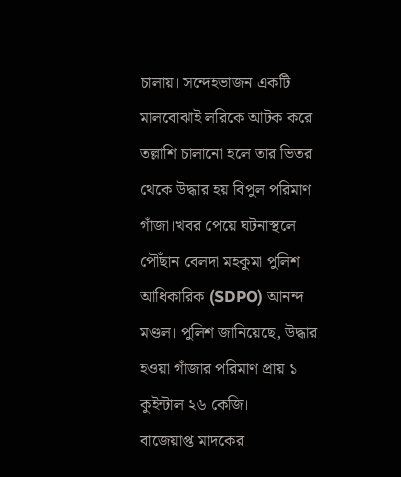চালায়। সন্দেহভাজন একটি মালবোঝাই লরিকে আটক করে তল্লাশি চালানো হলে তার ভিতর থেকে উদ্ধার হয় বিপুল পরিমাণ গাঁজা।খবর পেয়ে ঘটনাস্থলে পৌঁছান বেলদা মহকুমা পুলিশ আধিকারিক (SDPO) আনন্দ মণ্ডল। পুলিশ জানিয়েছে, উদ্ধার হওয়া গাঁজার পরিমাণ প্রায় ১ কুইন্টাল ২৬ কেজি।
বাজেয়াপ্ত মাদকের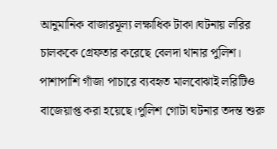আনুমানিক বাজারমূল্য লক্ষাধিক টাকা।ঘটনায় লরির চালককে গ্রেফতার করেছে বেলদা থানার পুলিশ। পাশাপাশি গাঁজা পাচারে ব্যবহৃত মালবোঝাই লরিটিও বাজেয়াপ্ত করা হয়েছে।পুলিশ গোটা ঘটনার তদন্ত শুরু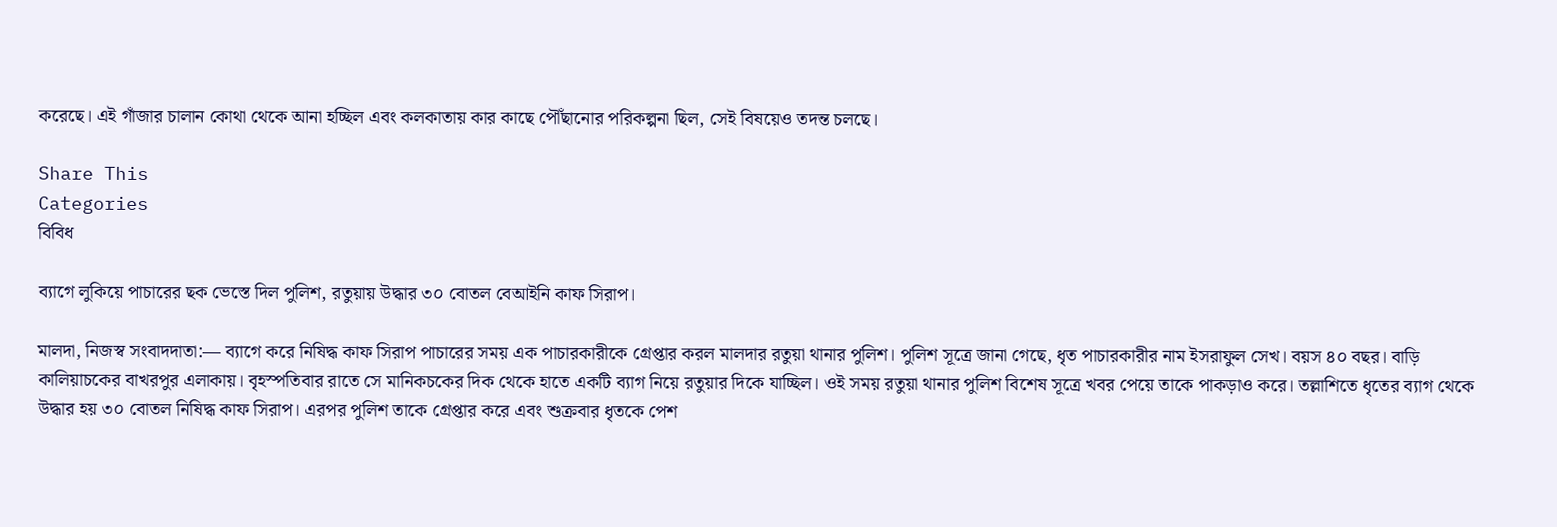করেছে। এই গাঁজার চালান কোথা থেকে আনা হচ্ছিল এবং কলকাতায় কার কাছে পৌঁছানোর পরিকল্পনা ছিল, সেই বিষয়েও তদন্ত চলছে।

Share This
Categories
বিবিধ

ব্যাগে লুকিয়ে পাচারের ছক ভেস্তে দিল পুলিশ, রতুয়ায় উদ্ধার ৩০ বোতল বেআইনি কাফ সিরাপ।

মালদা, নিজস্ব সংবাদদাতা:— ব্যাগে করে নিষিদ্ধ কাফ সিরাপ পাচারের সময় এক পাচারকারীকে গ্রেপ্তার করল মালদার রতুয়া থানার পুলিশ। পুলিশ সূত্রে জানা গেছে, ধৃত পাচারকারীর নাম ইসরাফুল সেখ। বয়স ৪০ বছর। বাড়ি কালিয়াচকের বাখরপুর এলাকায়। বৃহস্পতিবার রাতে সে মানিকচকের দিক থেকে হাতে একটি ব্যাগ নিয়ে রতুয়ার দিকে যাচ্ছিল। ওই সময় রতুয়া থানার পুলিশ বিশেষ সূত্রে খবর পেয়ে তাকে পাকড়াও করে। তল্লাশিতে ধৃতের ব্যাগ থেকে উদ্ধার হয় ৩০ বোতল নিষিদ্ধ কাফ সিরাপ। এরপর পুলিশ তাকে গ্রেপ্তার করে এবং শুক্রবার ধৃতকে পেশ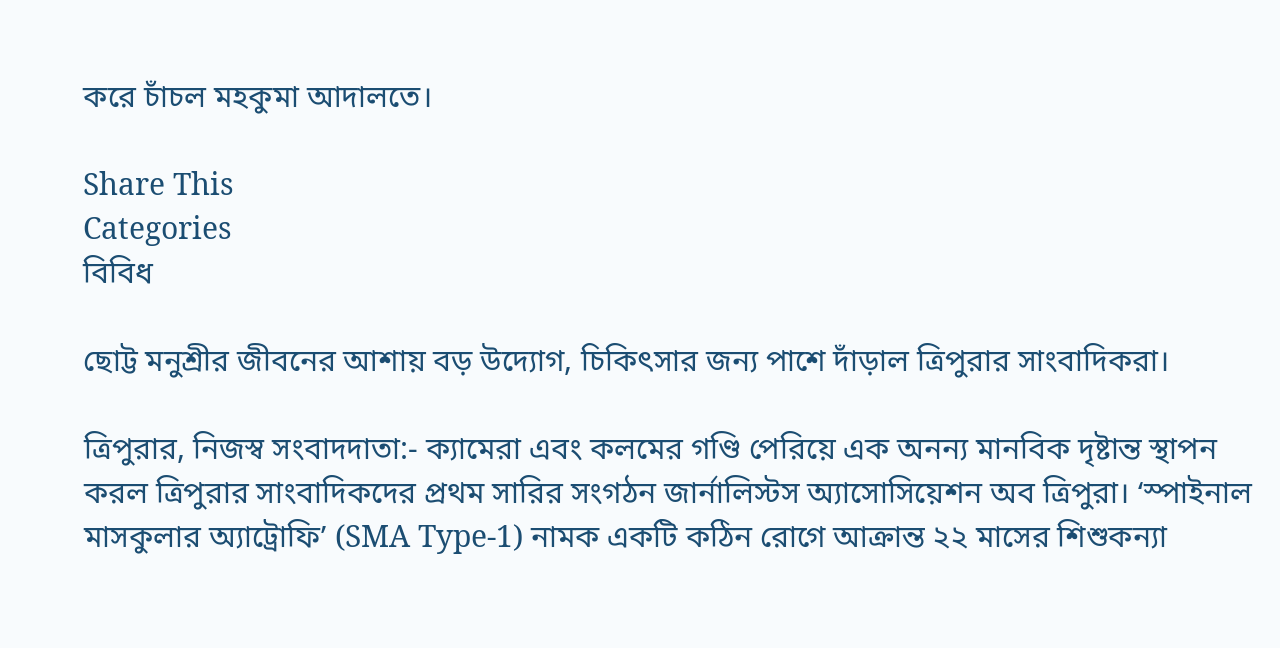করে চাঁচল মহকুমা আদালতে।

Share This
Categories
বিবিধ

ছোট্ট মনুশ্রীর জীবনের আশায় বড় উদ্যোগ, চিকিৎসার জন্য পাশে দাঁড়াল ত্রিপুরার সাংবাদিকরা।

ত্রিপুরার, নিজস্ব সংবাদদাতা:- ক্যামেরা এবং কলমের গণ্ডি পেরিয়ে এক অনন্য মানবিক দৃষ্টান্ত স্থাপন করল ত্রিপুরার সাংবাদিকদের প্রথম সারির সংগঠন জার্নালিস্টস অ্যাসোসিয়েশন অব ত্রিপুরা। ‘স্পাইনাল মাসকুলার অ্যাট্রোফি’ (SMA Type-1) নামক একটি কঠিন রোগে আক্রান্ত ২২ মাসের শিশুকন্যা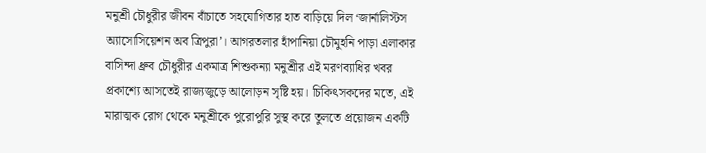মনুশ্রী চৌধুরীর জীবন বাঁচাতে সহযোগিতার হাত বাড়িয়ে দিল ‘জার্নালিস্টস অ্যাসোসিয়েশন অব ত্রিপুরা’। আগরতলার হাঁপানিয়া চৌমুহনি পাড়া এলাকার বাসিন্দা ধ্রুব চৌধুরীর একমাত্র শিশুকন্যা মনুশ্রীর এই মরণব্যাধির খবর প্রকাশ্যে আসতেই রাজ্যজুড়ে আলোড়ন সৃষ্টি হয়। চিকিৎসকদের মতে, এই মারাত্মক রোগ থেকে মনুশ্রীকে পুরোপুরি সুস্থ করে তুলতে প্রয়োজন একটি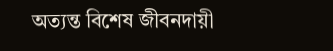অত্যন্ত বিশেষ জীবনদায়ী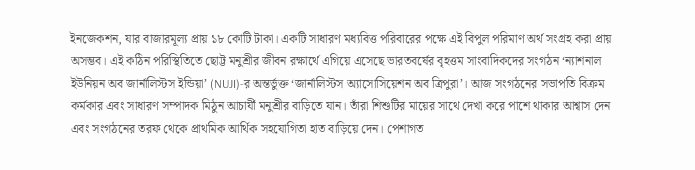ইনজেকশন, যার বাজারমূল্য প্রায় ১৮ কোটি টাকা। একটি সাধারণ মধ্যবিত্ত পরিবারের পক্ষে এই বিপুল পরিমাণ অর্থ সংগ্রহ করা প্রায় অসম্ভব। এই কঠিন পরিস্থিতিতে ছোট্ট মনুশ্রীর জীবন রক্ষার্থে এগিয়ে এসেছে ভারতবর্ষের বৃহত্তম সাংবাদিকদের সংগঠন ‘ন্যাশনাল ইউনিয়ন অব জার্নালিস্টস ইন্ডিয়া’ (NUJI)-র অন্তর্ভুক্ত ‘জার্নালিস্টস অ্যাসোসিয়েশন অব ত্রিপুরা’। আজ সংগঠনের সভাপতি বিক্রম কর্মকার এবং সাধারণ সম্পাদক মিঠুন আচার্যী মনুশ্রীর বাড়িতে যান। তাঁরা শিশুটির মায়ের সাথে দেখা করে পাশে থাকার আশ্বাস দেন এবং সংগঠনের তরফ থেকে প্রাথমিক আর্থিক সহযোগিতা হাত বাড়িয়ে দেন। পেশাগত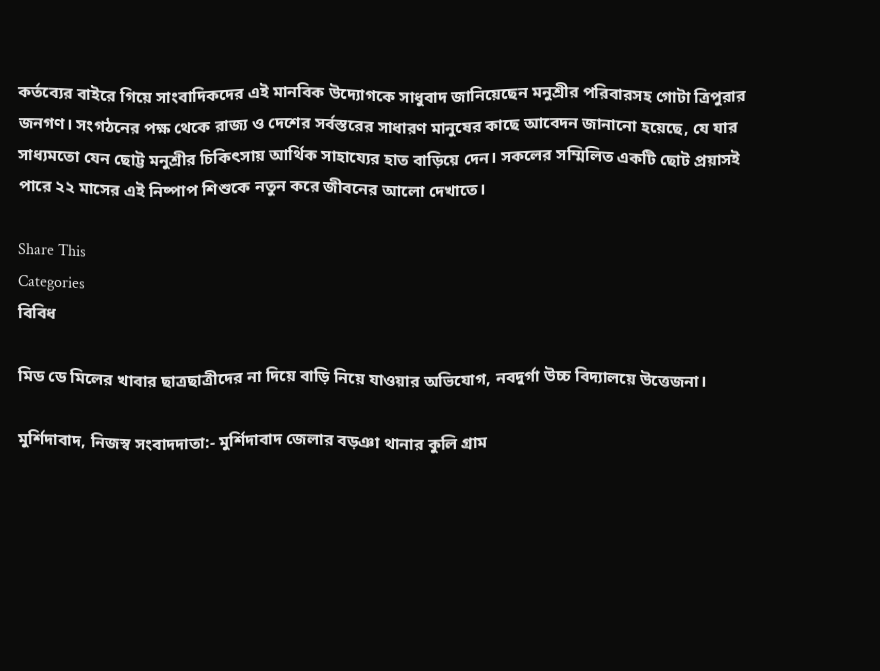কর্তব্যের বাইরে গিয়ে সাংবাদিকদের এই মানবিক উদ্যোগকে সাধুবাদ জানিয়েছেন মনুশ্রীর পরিবারসহ গোটা ত্রিপুরার জনগণ। সংগঠনের পক্ষ থেকে রাজ্য ও দেশের সর্বস্তরের সাধারণ মানুষের কাছে আবেদন জানানো হয়েছে, যে যার সাধ্যমতো যেন ছোট্ট মনুশ্রীর চিকিৎসায় আর্থিক সাহায্যের হাত বাড়িয়ে দেন। সকলের সম্মিলিত একটি ছোট প্রয়াসই পারে ২২ মাসের এই নিষ্পাপ শিশুকে নতুন করে জীবনের আলো দেখাতে।

Share This
Categories
বিবিধ

মিড ডে মিলের খাবার ছাত্রছাত্রীদের না দিয়ে বাড়ি নিয়ে যাওয়ার অভিযোগ, নবদুর্গা উচ্চ বিদ্যালয়ে উত্তেজনা।

মুর্শিদাবাদ, নিজস্ব সংবাদদাতা:- মুর্শিদাবাদ জেলার বড়ঞা থানার কুলি গ্রাম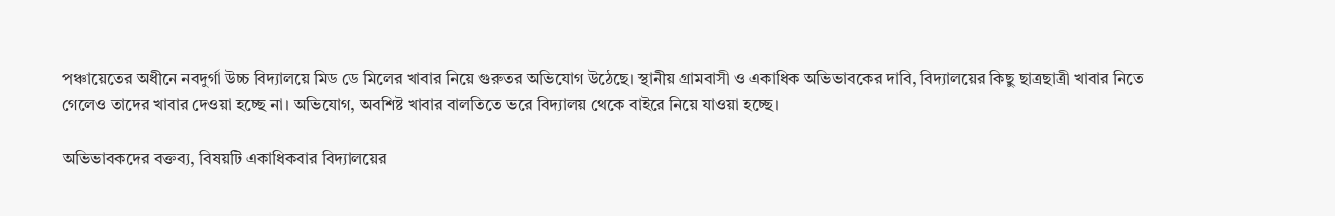পঞ্চায়েতের অধীনে নবদুর্গা উচ্চ বিদ্যালয়ে মিড ডে মিলের খাবার নিয়ে গুরুতর অভিযোগ উঠেছে। স্থানীয় গ্রামবাসী ও একাধিক অভিভাবকের দাবি, বিদ্যালয়ের কিছু ছাত্রছাত্রী খাবার নিতে গেলেও তাদের খাবার দেওয়া হচ্ছে না। অভিযোগ, অবশিষ্ট খাবার বালতিতে ভরে বিদ্যালয় থেকে বাইরে নিয়ে যাওয়া হচ্ছে।

অভিভাবকদের বক্তব্য, বিষয়টি একাধিকবার বিদ্যালয়ের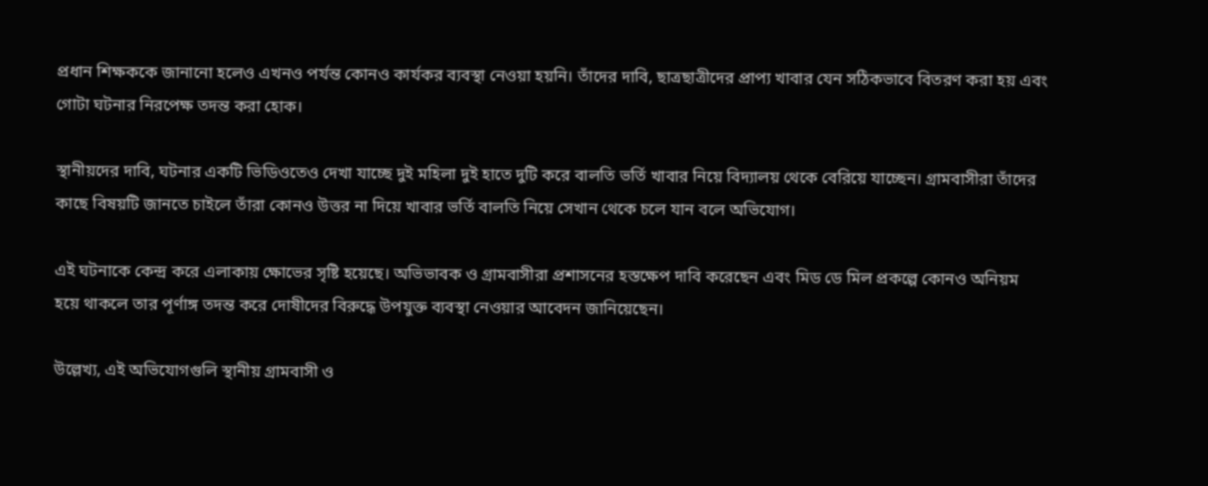প্রধান শিক্ষককে জানানো হলেও এখনও পর্যন্ত কোনও কার্যকর ব্যবস্থা নেওয়া হয়নি। তাঁদের দাবি, ছাত্রছাত্রীদের প্রাপ্য খাবার যেন সঠিকভাবে বিতরণ করা হয় এবং গোটা ঘটনার নিরপেক্ষ তদন্ত করা হোক।

স্থানীয়দের দাবি, ঘটনার একটি ভিডিওতেও দেখা যাচ্ছে দুই মহিলা দুই হাতে দুটি করে বালতি ভর্তি খাবার নিয়ে বিদ্যালয় থেকে বেরিয়ে যাচ্ছেন। গ্রামবাসীরা তাঁদের কাছে বিষয়টি জানতে চাইলে তাঁরা কোনও উত্তর না দিয়ে খাবার ভর্তি বালতি নিয়ে সেখান থেকে চলে যান বলে অভিযোগ।

এই ঘটনাকে কেন্দ্র করে এলাকায় ক্ষোভের সৃষ্টি হয়েছে। অভিভাবক ও গ্রামবাসীরা প্রশাসনের হস্তক্ষেপ দাবি করেছেন এবং মিড ডে মিল প্রকল্পে কোনও অনিয়ম হয়ে থাকলে তার পূর্ণাঙ্গ তদন্ত করে দোষীদের বিরুদ্ধে উপযুক্ত ব্যবস্থা নেওয়ার আবেদন জানিয়েছেন।

উল্লেখ্য, এই অভিযোগগুলি স্থানীয় গ্রামবাসী ও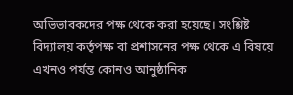অভিভাবকদের পক্ষ থেকে করা হয়েছে। সংশ্লিষ্ট বিদ্যালয় কর্তৃপক্ষ বা প্রশাসনের পক্ষ থেকে এ বিষয়ে এখনও পর্যন্ত কোনও আনুষ্ঠানিক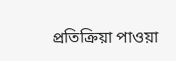প্রতিক্রিয়া পাওয়া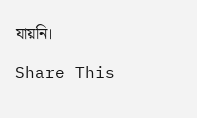যায়নি।

Share This